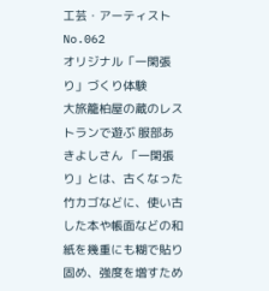工芸・アーティスト
No.062
オリジナル「一閑張り」づくり体験
大旅籠柏屋の蔵のレストランで遊ぶ 服部あきよしさん 「一閑張り」とは、古くなった竹カゴなどに、使い古した本や帳面などの和紙を幾重にも糊で貼り固め、強度を増すため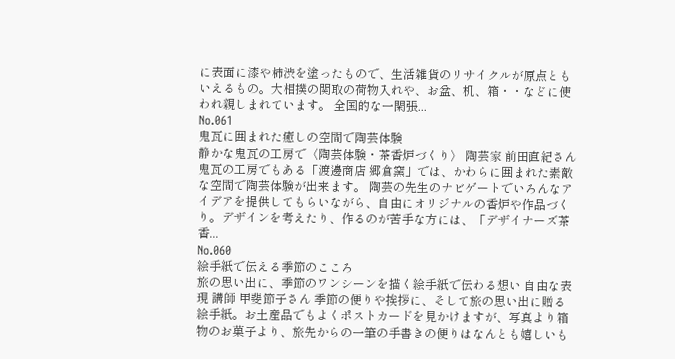に表面に漆や柿渋を塗ったもので、生活雑貨のリサイクルが原点ともいえるもの。大相撲の関取の荷物入れや、お盆、机、箱・・などに使われ親しまれています。 全国的な一閑張...
No.061
鬼瓦に囲まれた癒しの空間で陶芸体験
静かな鬼瓦の工房で〈陶芸体験・茶香炉づくり〉 陶芸家 前田直紀さん 鬼瓦の工房でもある「渡邊商店 郷倉窯」では、かわらに囲まれた素敵な空間で陶芸体験が出来ます。 陶芸の先生のナビゲートでいろんなアイデアを提供してもらいながら、自由にオリジナルの香炉や作品づくり。デザインを考えたり、作るのが苦手な方には、「デザイナーズ茶香...
No.060
絵手紙で伝える季節のこころ
旅の思い出に、季節のワンシーンを描く絵手紙で伝わる想い 自由な表現 講師 甲斐節子さん 季節の便りや挨拶に、そして旅の思い出に贈る絵手紙。お土産品でもよくポストカードを見かけますが、写真より箱物のお菓子より、旅先からの一筆の手書きの便りはなんとも嬉しいも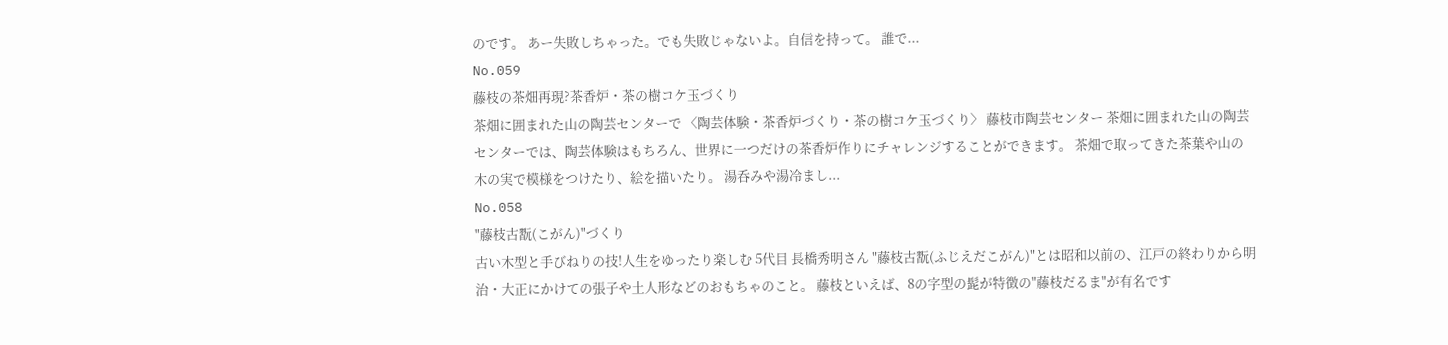のです。 あー失敗しちゃった。でも失敗じゃないよ。自信を持って。 誰で...
No.059
藤枝の茶畑再現?茶香炉・茶の樹コケ玉づくり
茶畑に囲まれた山の陶芸センターで 〈陶芸体験・茶香炉づくり・茶の樹コケ玉づくり〉 藤枝市陶芸センター 茶畑に囲まれた山の陶芸センターでは、陶芸体験はもちろん、世界に一つだけの茶香炉作りにチャレンジすることができます。 茶畑で取ってきた茶葉や山の木の実で模様をつけたり、絵を描いたり。 湯呑みや湯冷まし...
No.058
"藤枝古翫(こがん)"づくり
古い木型と手びねりの技!人生をゆったり楽しむ 5代目 長橋秀明さん "藤枝古翫(ふじえだこがん)"とは昭和以前の、江戸の終わりから明治・大正にかけての張子や土人形などのおもちゃのこと。 藤枝といえば、8の字型の髭が特徴の"藤枝だるま"が有名です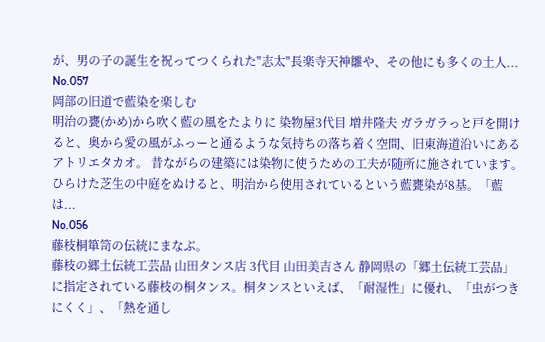が、男の子の誕生を祝ってつくられた"志太"長楽寺天神雛や、その他にも多くの土人...
No.057
岡部の旧道で藍染を楽しむ
明治の甕(かめ)から吹く藍の風をたよりに 染物屋3代目 増井隆夫 ガラガラっと戸を開けると、奥から愛の風がふっーと通るような気持ちの落ち着く空間、旧東海道沿いにあるアトリエタカオ。 昔ながらの建築には染物に使うための工夫が随所に施されています。ひらけた芝生の中庭をぬけると、明治から使用されているという藍甕染が8基。「藍は...
No.056
藤枝桐箪笥の伝統にまなぶ。
藤枝の郷土伝統工芸品 山田タンス店 3代目 山田美吉さん 静岡県の「郷土伝統工芸品」に指定されている藤枝の桐タンス。桐タンスといえば、「耐湿性」に優れ、「虫がつきにくく」、「熱を通し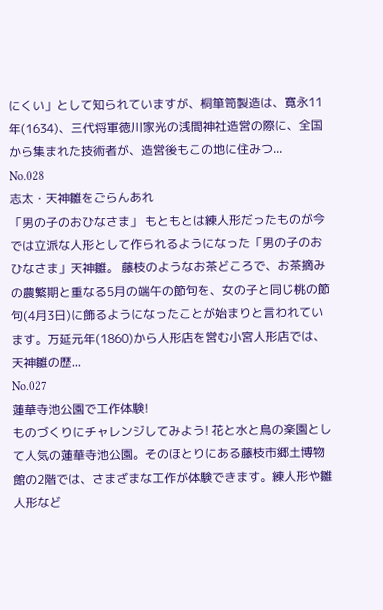にくい」として知られていますが、桐箪笥製造は、寛永11年(1634)、三代将軍徳川家光の浅間神社造営の際に、全国から集まれた技術者が、造営後もこの地に住みつ...
No.028
志太・天神雛をごらんあれ
「男の子のおひなさま」 もともとは練人形だったものが今では立派な人形として作られるようになった「男の子のおひなさま」天神雛。 藤枝のようなお茶どころで、お茶摘みの農繁期と重なる5月の端午の節句を、女の子と同じ桃の節句(4月3日)に飾るようになったことが始まりと言われています。万延元年(1860)から人形店を営む小宮人形店では、天神雛の歴...
No.027
蓮華寺池公園で工作体験!
ものづくりにチャレンジしてみよう! 花と水と鳥の楽園として人気の蓮華寺池公園。そのほとりにある藤枝市郷土博物館の2階では、さまざまな工作が体験できます。練人形や雛人形など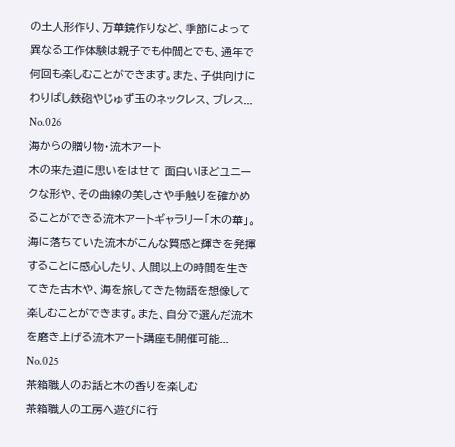の土人形作り、万華鏡作りなど、季節によって異なる工作体験は親子でも仲間とでも、通年で何回も楽しむことができます。また、子供向けにわりばし鉄砲やじゅず玉のネックレス、ブレス...
No.026
海からの贈り物・流木アート
木の来た道に思いをはせて 面白いほどユニークな形や、その曲線の美しさや手触りを確かめることができる流木アートギャラリー「木の華」。 海に落ちていた流木がこんな質感と輝きを発揮することに感心したり、人間以上の時間を生きてきた古木や、海を旅してきた物語を想像して楽しむことができます。また、自分で選んだ流木を磨き上げる流木アート講座も開催可能...
No.025
茶箱職人のお話と木の香りを楽しむ
茶箱職人の工房へ遊びに行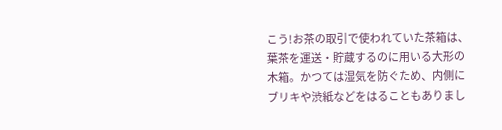こう!お茶の取引で使われていた茶箱は、葉茶を運送・貯蔵するのに用いる大形の木箱。かつては湿気を防ぐため、内側にブリキや渋紙などをはることもありまし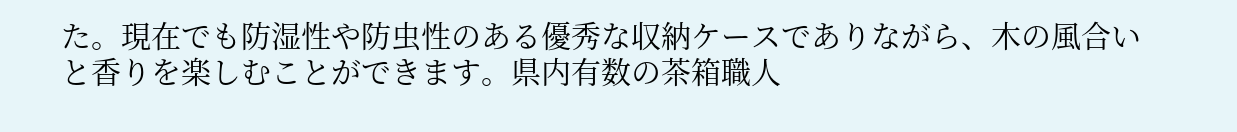た。現在でも防湿性や防虫性のある優秀な収納ケースでありながら、木の風合いと香りを楽しむことができます。県内有数の茶箱職人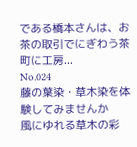である橋本さんは、お茶の取引でにぎわう茶町に工房...
No.024
藤の葉染・草木染を体験してみませんか
風にゆれる草木の彩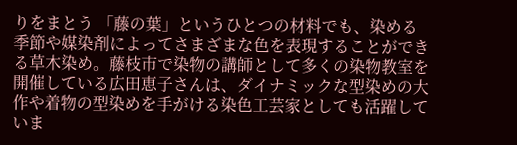りをまとう 「藤の葉」というひとつの材料でも、染める季節や媒染剤によってさまざまな色を表現することができる草木染め。藤枝市で染物の講師として多くの染物教室を開催している広田恵子さんは、ダイナミックな型染めの大作や着物の型染めを手がける染色工芸家としても活躍していま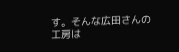す。そんな広田さんの工房は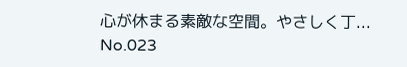心が休まる素敵な空間。やさしく丁...
No.023